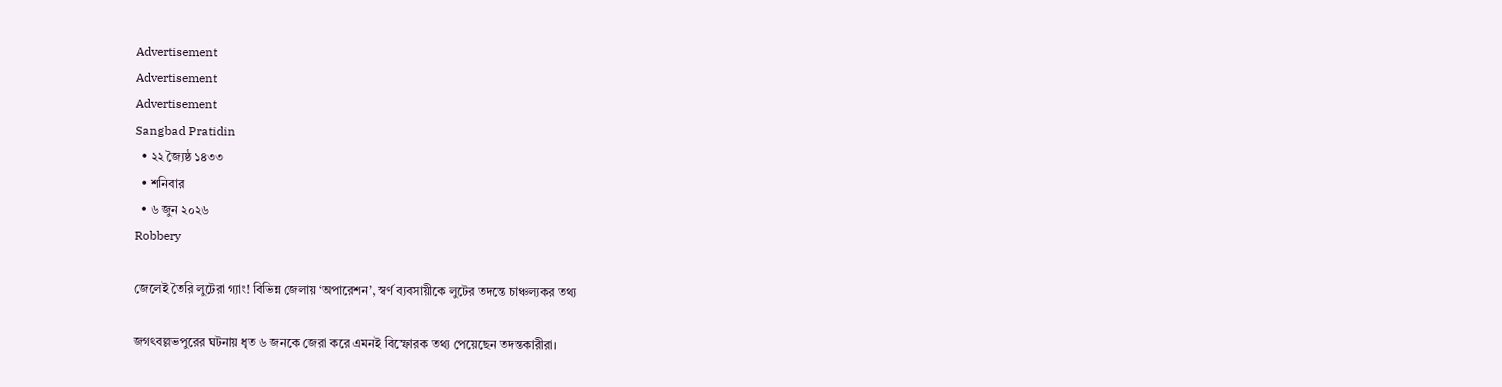Advertisement
Advertisement
Advertisement
Sangbad Pratidin
  • ২২ জ্যৈষ্ঠ ১৪৩৩
  • শনিবার
  • ৬ জুন ২০২৬
Robbery

জেলেই তৈরি লুটেরা গ্যাং! বিভিন্ন জেলায় ‘অপারেশন’, স্বর্ণ ব্যবসায়ীকে লুটের তদন্তে চাঞ্চল্যকর তথ্য

জগৎবল্লভপুরের ঘটনায় ধৃত ৬ জনকে জেরা করে এমনই বিস্ফোরক তথ্য পেয়েছেন তদন্তকারীরা।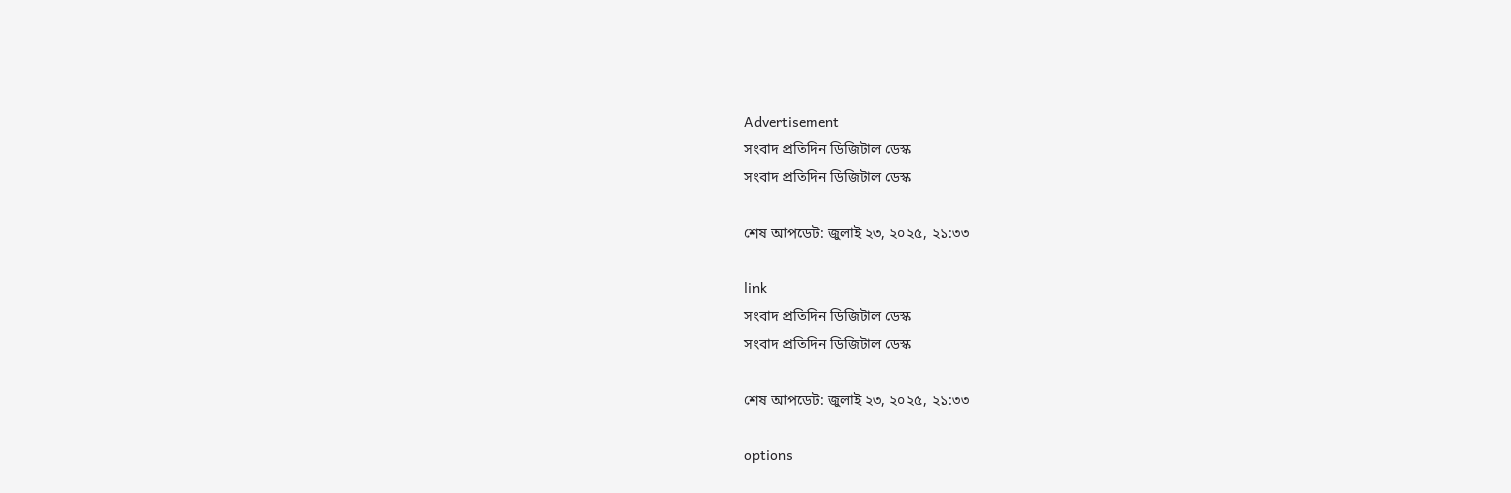Advertisement
সংবাদ প্রতিদিন ডিজিটাল ডেস্ক
সংবাদ প্রতিদিন ডিজিটাল ডেস্ক

শেষ আপডেট: জুলাই ২৩, ২০২৫, ২১:৩৩

link
সংবাদ প্রতিদিন ডিজিটাল ডেস্ক
সংবাদ প্রতিদিন ডিজিটাল ডেস্ক

শেষ আপডেট: জুলাই ২৩, ২০২৫, ২১:৩৩

options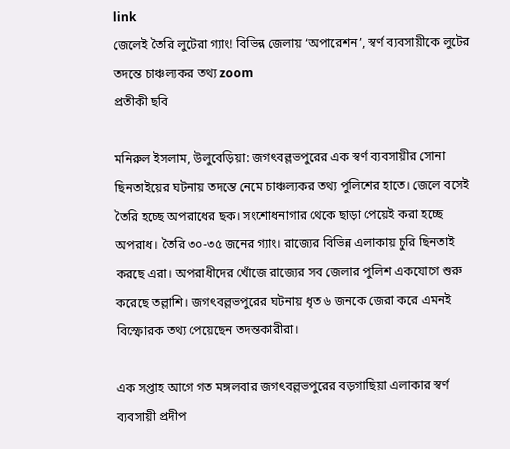link
জেলেই তৈরি লুটেরা গ্যাং! বিভিন্ন জেলায় ‘অপারেশন’, স্বর্ণ ব্যবসায়ীকে লুটের তদন্তে চাঞ্চল্যকর তথ্য zoom
প্রতীকী ছবি

মনিরুল ইসলাম, উলুবেড়িয়া: জগৎবল্লভপুরের এক স্বর্ণ ব্যবসায়ীর সোনা ছিনতাইয়ের ঘটনায় তদন্তে নেমে চাঞ্চল্যকর তথ্য পুলিশের হাতে। জেলে বসেই তৈরি হচ্ছে অপরাধের ছক। সংশোধনাগার থেকে ছাড়া পেয়েই করা হচ্ছে অপরাধ। তৈরি ৩০-৩৫ জনের গ্যাং। রাজ্যের বিভিন্ন এলাকায় চুরি ছিনতাই করছে এরা। অপরাধীদের খোঁজে রাজ্যের সব জেলার পুলিশ একযোগে শুরু করেছে তল্লাশি। জগৎবল্লভপুরের ঘটনায় ধৃত ৬ জনকে জেরা করে এমনই বিস্ফোরক তথ্য পেয়েছেন তদন্তকারীরা।

এক সপ্তাহ আগে গত মঙ্গলবার জগৎবল্লভপুরের বড়গাছিয়া এলাকার স্বর্ণ ব্যবসায়ী প্রদীপ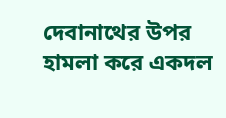দেবানাথের উপর হামলা করে একদল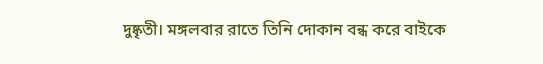দুষ্কৃতী। মঙ্গলবার রাতে তিনি দোকান বন্ধ করে বাইকে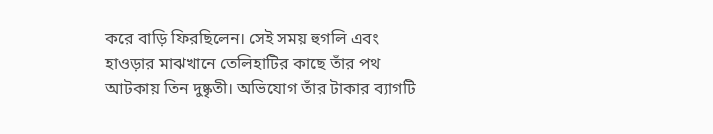করে বাড়ি ফিরছিলেন। সেই সময় হুগলি এবং হাওড়ার মাঝখানে তেলিহাটির কাছে তাঁর পথ আটকায় তিন দুষ্কৃতী। অভিযোগ তাঁর টাকার ব্যাগটি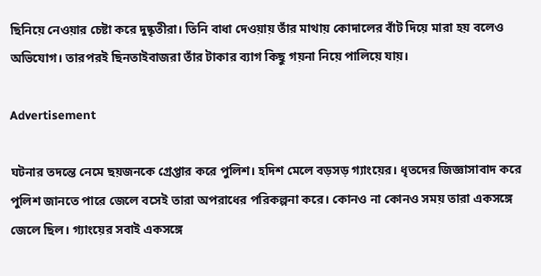ছিনিয়ে নেওয়ার চেষ্টা করে দুষ্কৃতীরা। তিনি বাধা দেওয়ায় তাঁর মাথায় কোদালের বাঁট দিয়ে মারা হয় বলেও অভিযোগ। তারপরই ছিনতাইবাজরা তাঁর টাকার ব্যাগ কিছু গয়না নিয়ে পালিয়ে যায়।

Advertisement

ঘটনার তদন্তে নেমে ছয়জনকে গ্রেপ্তার করে পুলিশ। হদিশ মেলে বড়সড় গ্যাংয়ের। ধৃতদের জিজ্ঞাসাবাদ করে পুলিশ জানতে পারে জেলে বসেই তারা অপরাধের পরিকল্পনা করে। কোনও না কোনও সময় তারা একসঙ্গে জেলে ছিল। গ্যাংয়ের সবাই একসঙ্গে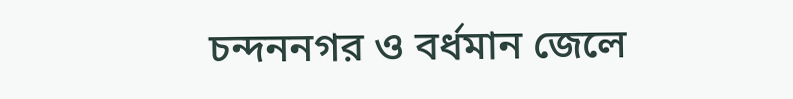চন্দননগর ও বর্ধমান জেলে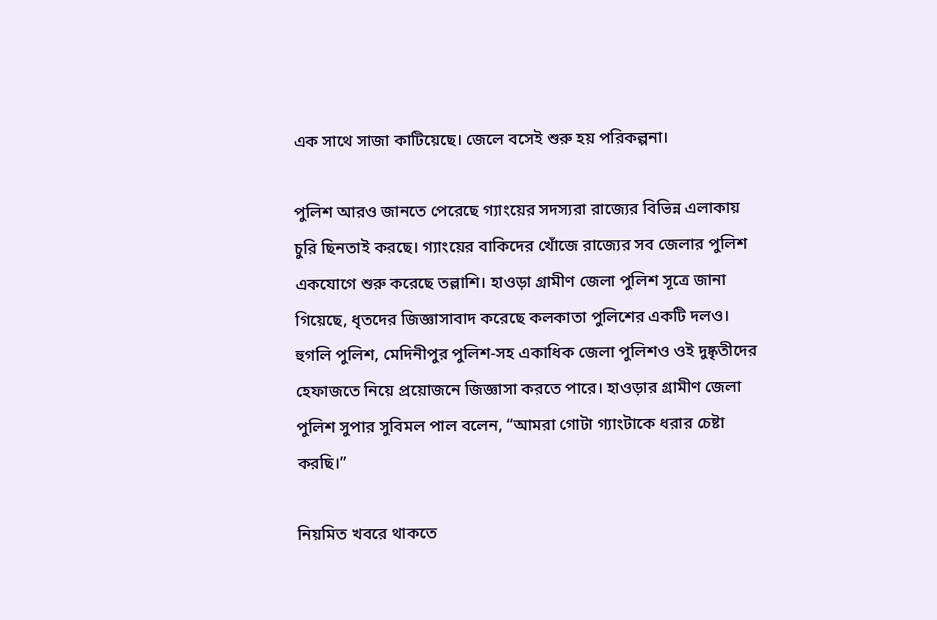এক সাথে সাজা কাটিয়েছে। জেলে বসেই শুরু হয় পরিকল্পনা।‌

পুলিশ আরও জানতে পেরেছে গ্যাংয়ের সদস্যরা রাজ্যের বিভিন্ন এলাকায় চুরি ছিনতাই করছে। গ্যাংয়ের বাকিদের খোঁজে রাজ্যের সব জেলার পুলিশ একযোগে শুরু করেছে তল্লাশি। হাওড়া গ্রামীণ জেলা পুলিশ সূত্রে জানা গিয়েছে, ধৃতদের জিজ্ঞাসাবাদ করেছে কলকাতা পুলিশের একটি দলও। হুগলি পুলিশ, মেদিনীপুর পুলিশ-সহ একাধিক জেলা পুলিশও ওই দুষ্কৃতীদের হেফাজতে নিয়ে প্রয়োজনে জিজ্ঞাসা করতে পারে। হাওড়ার গ্রামীণ জেলা পুলিশ সুপার সুবিমল পাল বলেন, “আমরা গোটা গ্যাংটাকে ধরার চেষ্টা করছি।”

নিয়মিত খবরে থাকতে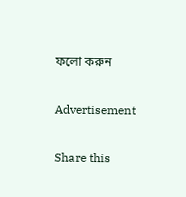ফলো করুন

Advertisement

Share this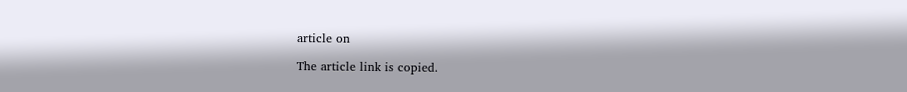article on

The article link is copied.